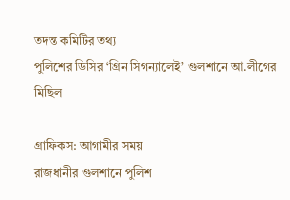তদন্ত কমিটির তথ্য
পুলিশের ডিসির ‘গ্রিন সিগন্যালেই’ গুলশানে আ.লীগের মিছিল

গ্রাফিকস: আগামীর সময়
রাজধানীর গুলশানে পুলিশ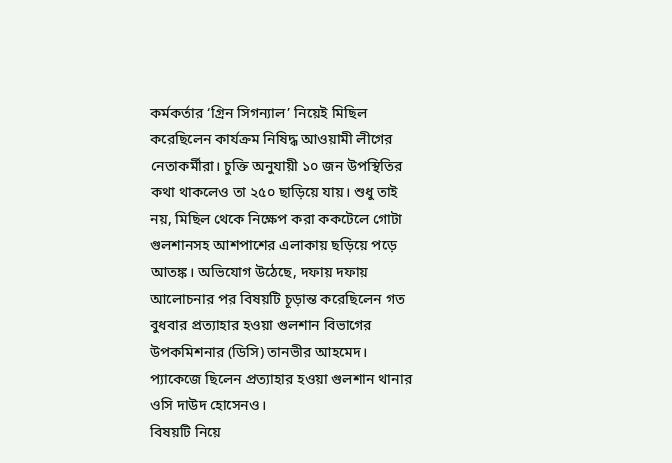কর্মকর্তার ‘গ্রিন সিগন্যাল’ নিয়েই মিছিল করেছিলেন কার্যক্রম নিষিদ্ধ আওয়ামী লীগের নেতাকর্মীরা। চুক্তি অনুযায়ী ১০ জন উপস্থিতির কথা থাকলেও তা ২৫০ ছাড়িয়ে যায়। শুধু তাই নয়, মিছিল থেকে নিক্ষেপ করা ককটেলে গোটা গুলশানসহ আশপাশের এলাকায় ছড়িয়ে পড়ে আতঙ্ক। অভিযোগ উঠেছে, দফায় দফায় আলোচনার পর বিষয়টি চূড়ান্ত করেছিলেন গত বুধবার প্রত্যাহার হওয়া গুলশান বিভাগের উপকমিশনার (ডিসি) তানভীর আহমেদ। প্যাকেজে ছিলেন প্রত্যাহার হওয়া গুলশান থানার ওসি দাউদ হোসেনও।
বিষয়টি নিয়ে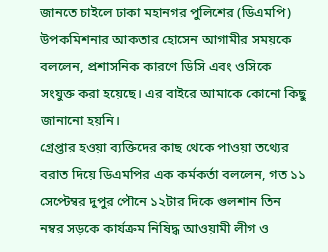জানতে চাইলে ঢাকা মহানগর পুলিশের (ডিএমপি) উপকমিশনার আকতার হোসেন আগামীর সময়কে বললেন, প্রশাসনিক কারণে ডিসি এবং ওসিকে সংযুক্ত করা হয়েছে। এর বাইরে আমাকে কোনো কিছু জানানো হয়নি।
গ্রেপ্তার হওয়া ব্যক্তিদের কাছ থেকে পাওয়া তথ্যের বরাত দিয়ে ডিএমপির এক কর্মকর্তা বললেন, গত ১১ সেপ্টেম্বর দুপুর পৌনে ১২টার দিকে গুলশান তিন নম্বর সড়কে কার্যক্রম নিষিদ্ধ আওয়ামী লীগ ও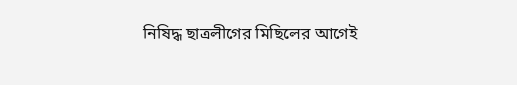নিষিদ্ধ ছাত্রলীগের মিছিলের আগেই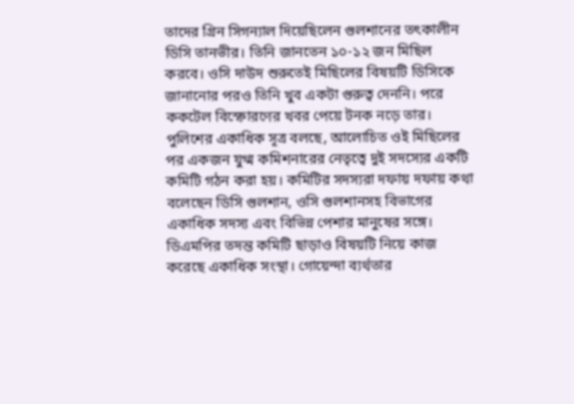তাদের গ্রিন সিগন্যাল দিয়েছিলেন গুলশানের তৎকালীন ডিসি তানভীর। তিনি জানতেন ১০-১২ জন মিছিল করবে। ওসি দাউদ শুরুতেই মিছিলের বিষয়টি ডিসিকে জানানোর পরও তিনি খুব একটা গুরুত্ব দেননি। পরে ককটেল বিস্ফোরণের খবর পেয়ে টনক নড়ে তার।
পুলিশের একাধিক সূত্র বলছে, আলোচিত ওই মিছিলের পর একজন যুগ্ম কমিশনারের নেতৃত্বে দুই সদস্যের একটি কমিটি গঠন করা হয়। কমিটির সদস্যরা দফায় দফায় কথা বলেছেন ডিসি গুলশান, ওসি গুলশানসহ বিভাগের একাধিক সদস্য এবং বিভিন্ন পেশার মানুষের সঙ্গে। ডিএমপির তদন্ত কমিটি ছাড়াও বিষয়টি নিয়ে কাজ করেছে একাধিক সংস্থা। গোয়েন্দা ব্যর্থতার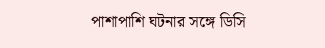পাশাপাশি ঘটনার সঙ্গে ডিসি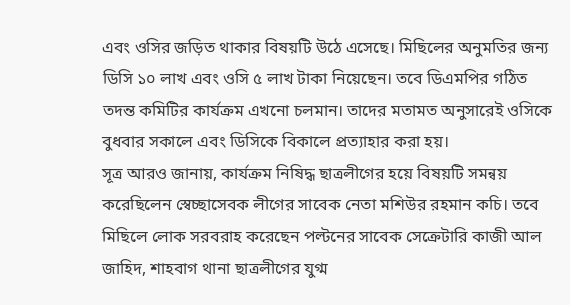এবং ওসির জড়িত থাকার বিষয়টি উঠে এসেছে। মিছিলের অনুমতির জন্য ডিসি ১০ লাখ এবং ওসি ৫ লাখ টাকা নিয়েছেন। তবে ডিএমপির গঠিত তদন্ত কমিটির কার্যক্রম এখনো চলমান। তাদের মতামত অনুসারেই ওসিকে বুধবার সকালে এবং ডিসিকে বিকালে প্রত্যাহার করা হয়।
সূত্র আরও জানায়, কার্যক্রম নিষিদ্ধ ছাত্রলীগের হয়ে বিষয়টি সমন্বয় করেছিলেন স্বেচ্ছাসেবক লীগের সাবেক নেতা মশিউর রহমান কচি। তবে মিছিলে লোক সরবরাহ করেছেন পল্টনের সাবেক সেক্রেটারি কাজী আল জাহিদ, শাহবাগ থানা ছাত্রলীগের যুগ্ম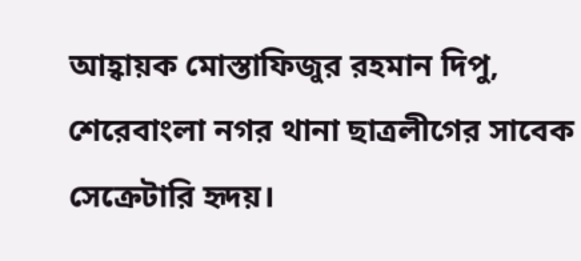আহ্বায়ক মোস্তাফিজুর রহমান দিপু, শেরেবাংলা নগর থানা ছাত্রলীগের সাবেক সেক্রেটারি হৃদয়।